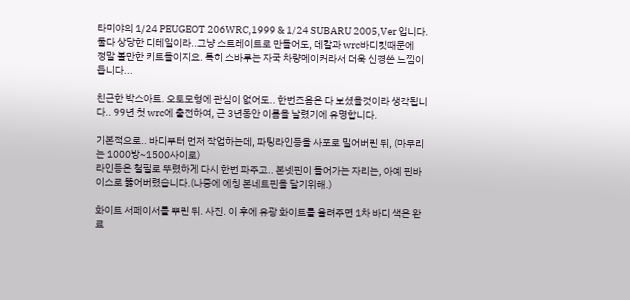타미야의 1/24 PEUGEOT 206WRC,1999 & 1/24 SUBARU 2005,Ver 입니다. 둘다 상당한 디테일이라..그냥 스트레이트로 만들어도, 데칼과 wrc바디킷때문에
정말 볼만한 키트들이지요. 특히 스바루는 자국 차량메이커라서 더욱 신경쓴 느낌이 듭니다...

친근한 박스아트. 오토모형에 관심이 없어도.. 한번즈음은 다 보셨을것이라 생각됩니다.. 99년 첫 wrc에 출전하여, 근 3년동안 이름을 날렸기에 유명합니다.

기본적으로.. 바디부터 먼저 작업하는데, 파팅라인등을 사포로 밀어버린 뒤, (마무리는 1000방~1500사이로)
라인등은 철필로 뚜렸하게 다시 한번 파주고.. 본넷핀이 들어가는 자리는, 아예 핀바이스로 뚫어버렸습니다.(나중에 에칭 본네트핀을 달기위해.)

화이트 서페이서를 뿌린 뒤. 사진. 이 후에 유광 화이트를 올려주면 1차 바디 색은 완료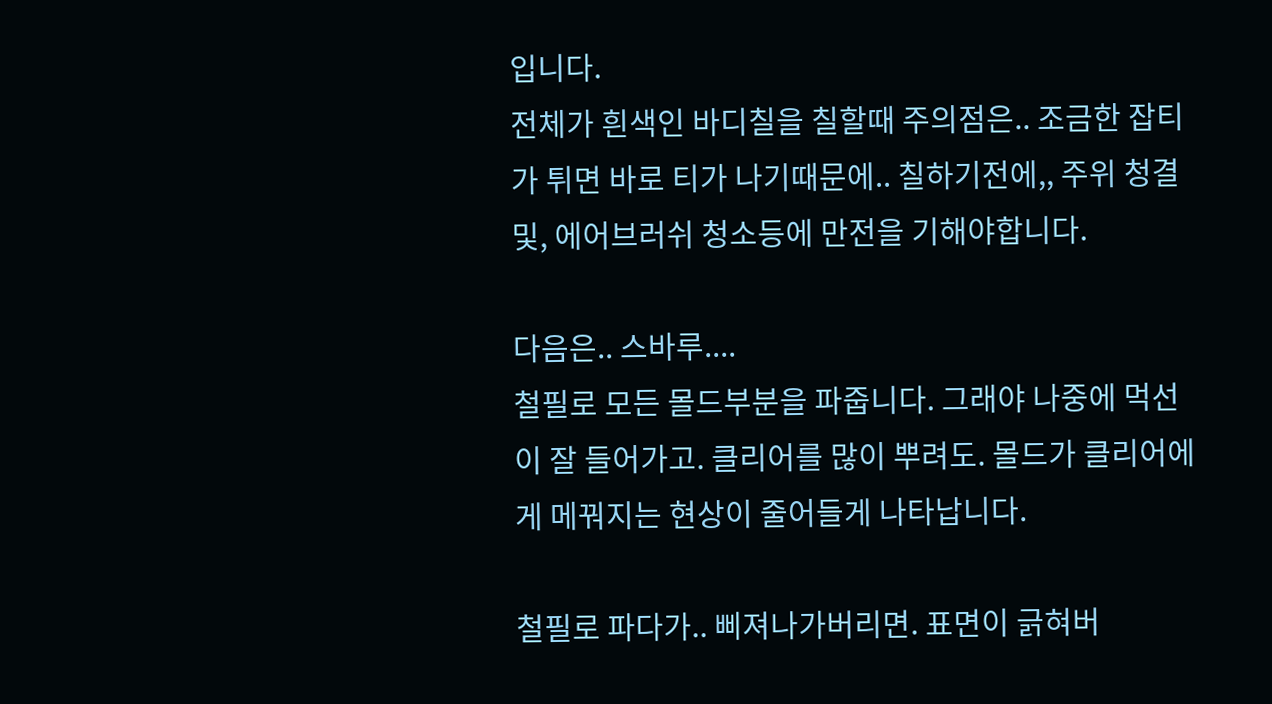입니다.
전체가 흰색인 바디칠을 칠할때 주의점은.. 조금한 잡티가 튀면 바로 티가 나기때문에.. 칠하기전에,, 주위 청결 및, 에어브러쉬 청소등에 만전을 기해야합니다.

다음은.. 스바루....
철필로 모든 몰드부분을 파줍니다. 그래야 나중에 먹선이 잘 들어가고. 클리어를 많이 뿌려도. 몰드가 클리어에게 메꿔지는 현상이 줄어들게 나타납니다.

철필로 파다가.. 삐져나가버리면. 표면이 긁혀버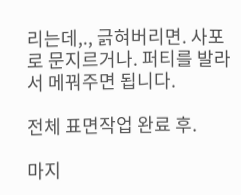리는데,., 긁혀버리면. 사포로 문지르거나. 퍼티를 발라서 메꿔주면 됩니다.

전체 표면작업 완료 후.

마지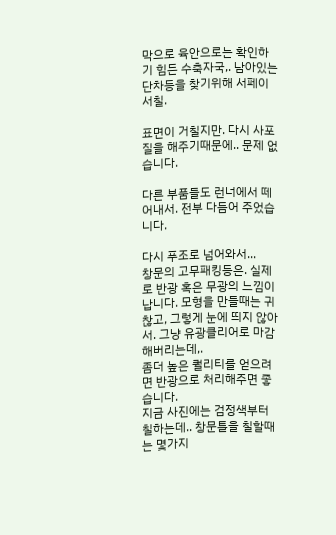막으로 육안으로는 확인하기 힘든 수축자국,. 남아있는 단차등을 찾기위해 서페이서칠.

표면이 거칠지만. 다시 사포질을 해주기때문에.. 문제 없습니다.

다른 부품들도 런너에서 떼어내서. 전부 다듬어 주었습니다.

다시 푸조로 넘어와서...
창문의 고무패킹등은. 실제로 반광 혹은 무광의 느낌이 납니다. 모형을 만들때는 귀찮고, 그렇게 눈에 띄지 않아서. 그냥 유광클리어로 마감해버리는데,.
좀더 높은 퀄리티를 얻으려면 반광으로 처리해주면 좋습니다.
지금 사진에는 검정색부터 칠하는데.. 창문틀을 칠할때는 몇가지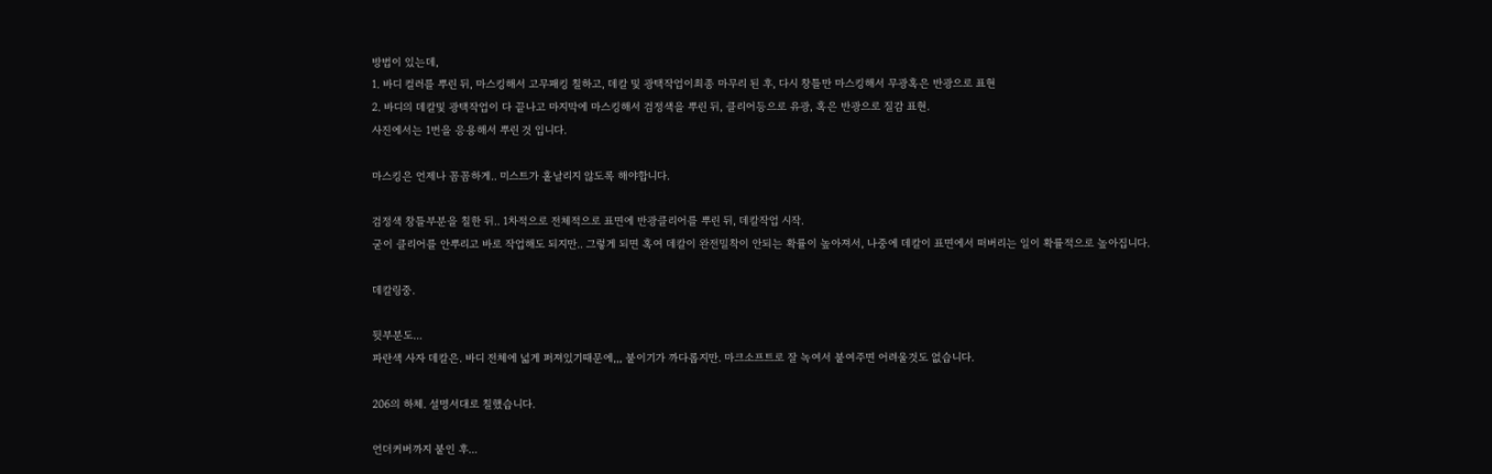방법이 있는데,
1. 바디 컬러를 뿌린 뒤, 마스킹해서 고무패킹 칠하고, 데칼 및 광택작업이최종 마무리 된 후, 다시 창틀만 마스킹해서 무광혹은 반광으로 표현
2. 바디의 데칼및 광택작업이 다 끝나고 마지막에 마스킹해서 검정색을 뿌린 뒤, 클리어등으로 유광, 혹은 반광으로 질감 표현.
사진에서는 1번을 응용해서 뿌린 것 입니다.

마스킹은 언제나 꼼꼼하게.. 미스트가 홑날리지 않도록 해야합니다.

검정색 창틀부분을 칠한 뒤.. 1차적으로 전체적으로 표면에 반광클리어를 뿌린 뒤, 데칼작업 시작.
굳이 클리어를 안뿌리고 바로 작업해도 되지만.. 그렇게 되면 혹여 데칼이 완전밀착이 안되는 확률이 높아져서, 나중에 데칼이 표면에서 떠버리는 일이 확률적으로 높아집니다.

데칼링중.

뒷부분도...
파란색 사자 데칼은. 바디 전체에 넓게 퍼져있기때문에,,, 붙이기가 까다롭지만. 마크소프트로 잘 녹여서 붙여주면 어려울것도 없습니다.

206의 하체. 설명서대로 칠했습니다.

언더커버까지 붙인 후...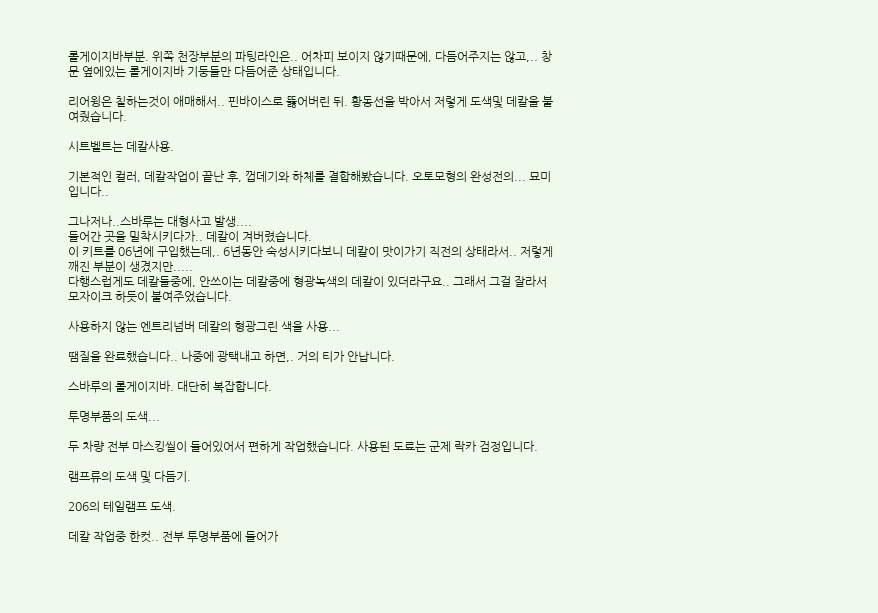롤게이지바부분. 위쪽 천장부분의 파팅라인은.. 어차피 보이지 않기때문에, 다듬어주지는 않고,.. 창문 옆에있는 롤게이지바 기둥들만 다듬어준 상태입니다.

리어윙은 칠하는것이 애매해서.. 핀바이스로 뚫어버린 뒤. 황동선을 박아서 저렇게 도색및 데칼을 붙여줬습니다.

시트벨트는 데칼사용.

기본적인 컬러, 데칼작업이 끝난 후, 껍데기와 하체를 결합해봤습니다. 오토모형의 완성전의... 묘미입니다..

그나저나..스바루는 대형사고 발생....
들어간 곳을 밀착시키다가.. 데칼이 겨버렸습니다.
이 키트를 06년에 구입했는데,. 6년동안 숙성시키다보니 데칼이 맛이가기 직전의 상태라서.. 저렇게 깨진 부분이 생겼지만.....
다행스럽게도 데칼들중에, 안쓰이는 데칼중에 형광녹색의 데칼이 있더라구요.. 그래서 그걸 잘라서 모자이크 하듯이 붙여주었습니다.

사용하지 않는 엔트리넘버 데칼의 형광그린 색을 사용...

땜질을 완료했습니다.. 나중에 광택내고 하면,. 거의 티가 안납니다.

스바루의 롤게이지바. 대단히 복잡합니다.

투명부품의 도색...

두 차량 전부 마스킹씰이 들어있어서 편하게 작업했습니다. 사용된 도료는 군제 락카 검정입니다.

램프류의 도색 및 다듬기.

206의 테일램프 도색.

데칼 작업중 한컷.. 전부 투명부품에 들어가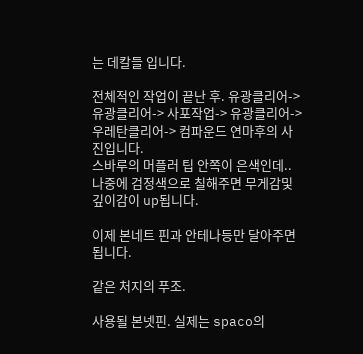는 데칼들 입니다.

전체적인 작업이 끝난 후. 유광클리어-> 유광클리어-> 사포작업-> 유광클리어->우레탄클리어-> 컴파운드 연마후의 사진입니다.
스바루의 머플러 팁 안쪽이 은색인데.. 나중에 검정색으로 칠해주면 무게감및 깊이감이 up됩니다.

이제 본네트 핀과 안테나등만 달아주면 됩니다.

같은 처지의 푸조.

사용될 본넷핀. 실제는 spaco의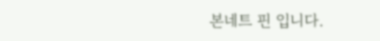본네트 핀 입니다.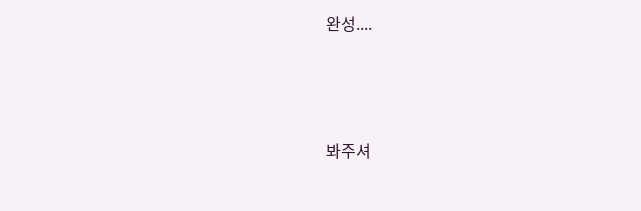완성....





봐주셔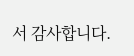서 감사합니다.